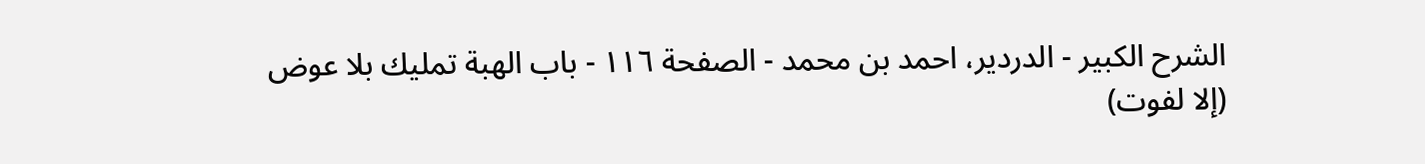الشرح الکبير - الدردیر، احمد بن محمد - الصفحة ١١٦ - باب الهبة تمليك بلا عوض
(إلا لفوت)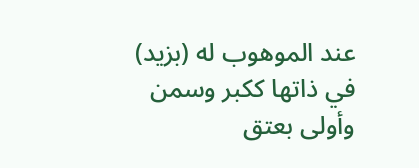عند الموهوب له (بزيد) في ذاتها ككبر وسمن وأولى بعتق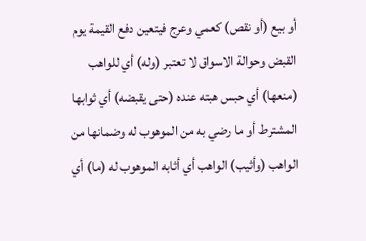أو بيع (أو نقص) كعمي وعرج فيتعين دفع القيمة يوم القبض وحوالة الاسواق لا تعتبر (وله) أي للواهب (منعها) أي حبس هبته عنده (حتى يقبضه) أي ثوابها المشترط أو ما رضي به من الموهوب له وضمانها من الواهب (وأثيب) الواهب أي أثابه الموهوب له (ما) أي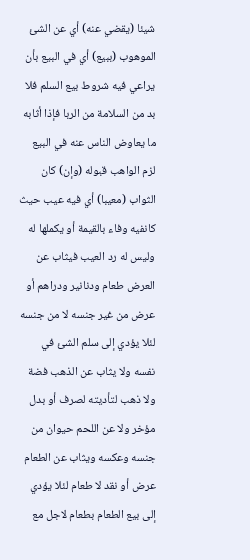شيئا (يقضي عنه) أي عن الشئ الموهوب (ببيع) أي في البيع بأن يراعي فيه شروط بيع السلم فلا بد من السلامة من الربا فإذا أثابه ما يعاوض الناس عنه في البيع لزم الواهب قبوله (وإن) كان الثواب (معيبا) أي فيه عيب حيث كانفيه وفاء بالقيمة أو يكملها له وليس له رد العيب فيثاب عن العرض طعام ودنانير ودراهم أو عرض من غير جنسه لا من جنسه لئلا يؤدي إلى سلم الشئ في نفسه ولا يثاب عن الذهب فضة ولا ذهب لتأديته لصرف أو بدل مؤخر ولا عن اللحم حيوان من جنسه وعكسه ويثاب عن الطعام عرض أو نقد لا طعام لئلا يؤدي إلى بيع الطعام بطعام لاجل مع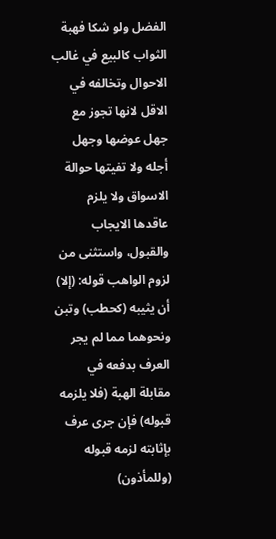الفضل ولو شكا فهبة الثواب كالبيع في غالب الاحوال وتخالفه في الاقل لانها تجوز مع جهل عوضها وجهل أجله ولا تفيتها حوالة الاسواق ولا يلزم عاقدها الايجاب والقبول، واستثنى من لزوم الواهب قوله: (إلا) أن يثيبه (كحطب) وتبن ونحوهما مما لم يجر العرف بدفعه في مقابلة الهبة (فلا يلزمه قبوله) فإن جرى عرف بإثابته لزمه قبوله (وللمأذون)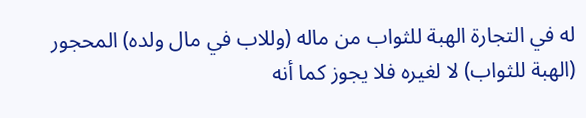له في التجارة الهبة للثواب من ماله (وللاب في مال ولده) المحجور (الهبة للثواب) لا لغيره فلا يجوز كما أنه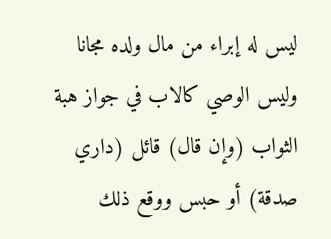ليس له إبراء من مال ولده مجانا وليس الوصي كالاب في جواز هبة الثواب (وإن قال) قائل (داري صدقة) أو حبس ووقع ذلك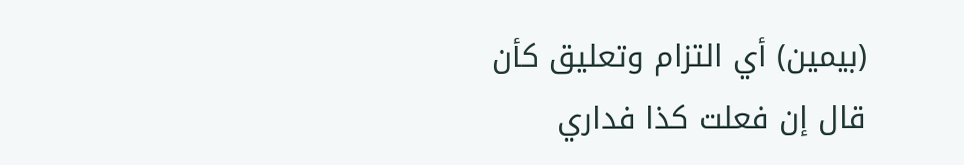(بيمين) أي التزام وتعليق كأن قال إن فعلت كذا فداري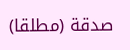صدقة (مطلقا)